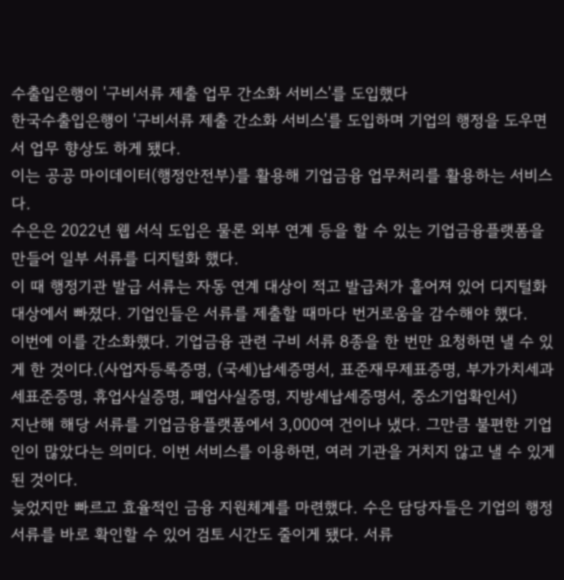수출입은행이 '구비서류 제출 업무 간소화 서비스'를 도입했다
한국수출입은행이 '구비서류 제출 간소화 서비스'를 도입하며 기업의 행정을 도우면서 업무 향상도 하게 됐다.
이는 공공 마이데이터(행정안전부)를 활용해 기업금융 업무처리를 활용하는 서비스다.
수은은 2022년 웹 서식 도입은 물론 외부 연계 등을 할 수 있는 기업금융플랫폼을 만들어 일부 서류를 디지털화 했다.
이 때 행정기관 발급 서류는 자동 연계 대상이 적고 발급처가 흩어져 있어 디지털화 대상에서 빠졌다. 기업인들은 서류를 제출할 때마다 번거로움을 감수해야 했다.
이번에 이를 간소화했다. 기업금융 관련 구비 서류 8종을 한 번만 요청하면 낼 수 있게 한 것이다.(사업자등록증명, (국세)납세증명서, 표준재무제표증명, 부가가치세과세표준증명, 휴업사실증명, 폐업사실증명, 지방세납세증명서, 중소기업확인서)
지난해 해당 서류를 기업금융플랫폼에서 3,000여 건이나 냈다. 그만큼 불편한 기업인이 많았다는 의미다. 이번 서비스를 이용하면, 여러 기관을 거치지 않고 낼 수 있게 된 것이다.
늦었지만 빠르고 효율적인 금융 지원체계를 마련했다. 수은 담당자들은 기업의 행정서류를 바로 확인할 수 있어 검토 시간도 줄이게 됐다. 서류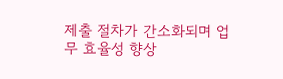제출 절차가 간소화되며 업무 효율성 향상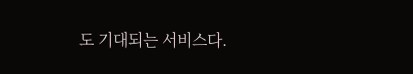도 기대되는 서비스다.